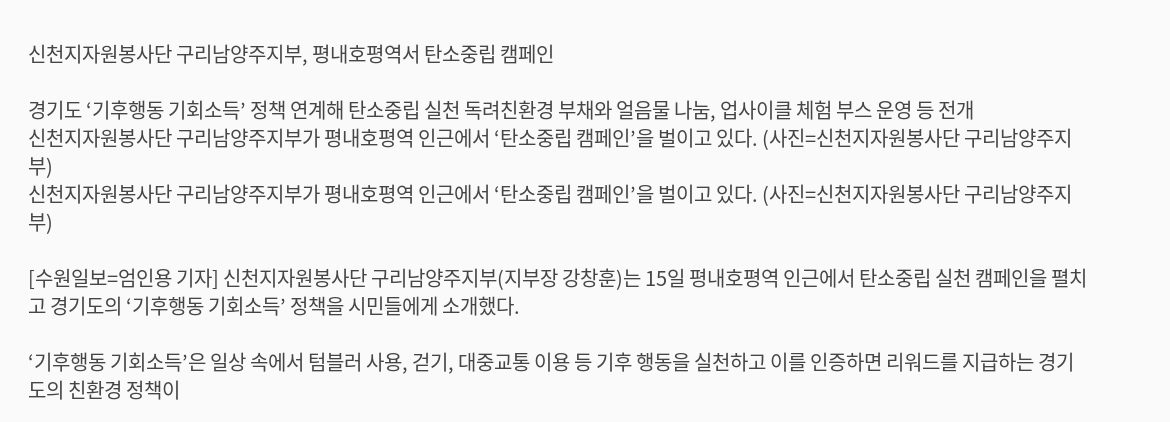신천지자원봉사단 구리남양주지부, 평내호평역서 탄소중립 캠페인

경기도 ‘기후행동 기회소득’ 정책 연계해 탄소중립 실천 독려친환경 부채와 얼음물 나눔, 업사이클 체험 부스 운영 등 전개
신천지자원봉사단 구리남양주지부가 평내호평역 인근에서 ‘탄소중립 캠페인’을 벌이고 있다. (사진=신천지자원봉사단 구리남양주지부)
신천지자원봉사단 구리남양주지부가 평내호평역 인근에서 ‘탄소중립 캠페인’을 벌이고 있다. (사진=신천지자원봉사단 구리남양주지부)

[수원일보=엄인용 기자] 신천지자원봉사단 구리남양주지부(지부장 강창훈)는 15일 평내호평역 인근에서 탄소중립 실천 캠페인을 펼치고 경기도의 ‘기후행동 기회소득’ 정책을 시민들에게 소개했다.

‘기후행동 기회소득’은 일상 속에서 텀블러 사용, 걷기, 대중교통 이용 등 기후 행동을 실천하고 이를 인증하면 리워드를 지급하는 경기도의 친환경 정책이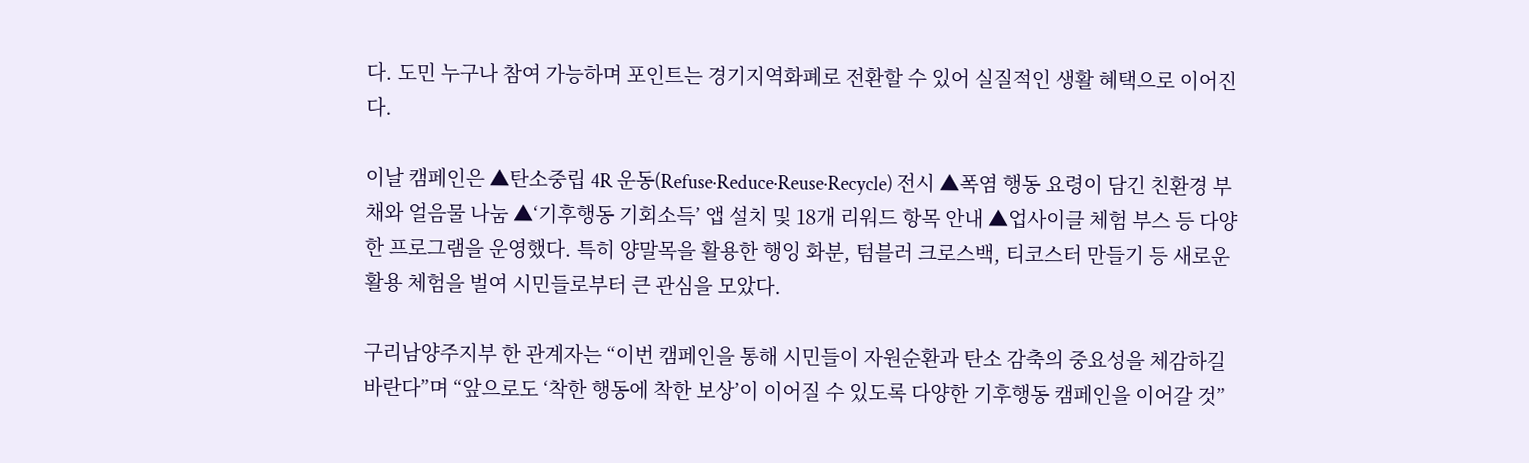다. 도민 누구나 참여 가능하며 포인트는 경기지역화폐로 전환할 수 있어 실질적인 생활 혜택으로 이어진다.

이날 캠페인은 ▲탄소중립 4R 운동(Refuse·Reduce·Reuse·Recycle) 전시 ▲폭염 행동 요령이 담긴 친환경 부채와 얼음물 나눔 ▲‘기후행동 기회소득’ 앱 설치 및 18개 리워드 항목 안내 ▲업사이클 체험 부스 등 다양한 프로그램을 운영했다. 특히 양말목을 활용한 행잉 화분, 텀블러 크로스백, 티코스터 만들기 등 새로운 활용 체험을 벌여 시민들로부터 큰 관심을 모았다.

구리남양주지부 한 관계자는 “이번 캠페인을 통해 시민들이 자원순환과 탄소 감축의 중요성을 체감하길 바란다”며 “앞으로도 ‘착한 행동에 착한 보상’이 이어질 수 있도록 다양한 기후행동 캠페인을 이어갈 것”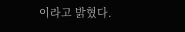이라고 밝혔다.